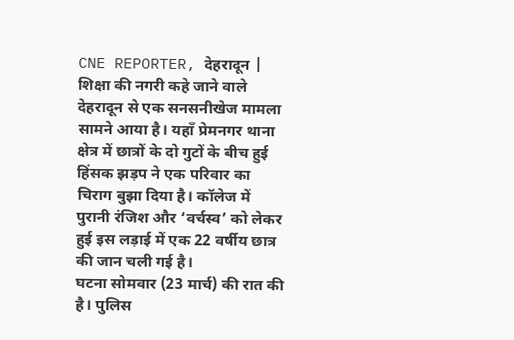CNE REPORTER, देहरादून | शिक्षा की नगरी कहे जाने वाले देहरादून से एक सनसनीखेज मामला सामने आया है। यहाँ प्रेमनगर थाना क्षेत्र में छात्रों के दो गुटों के बीच हुई हिंसक झड़प ने एक परिवार का चिराग बुझा दिया है। कॉलेज में पुरानी रंजिश और ‘वर्चस्व’ को लेकर हुई इस लड़ाई में एक 22 वर्षीय छात्र की जान चली गई है।
घटना सोमवार (23 मार्च) की रात की है। पुलिस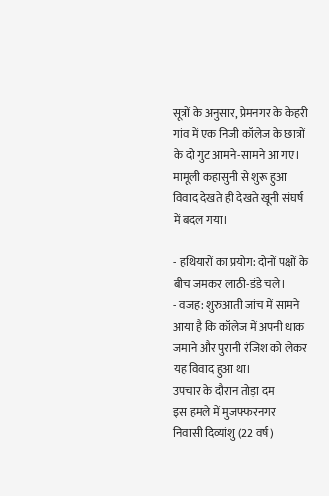सूत्रों के अनुसार, प्रेमनगर के केहरी गांव में एक निजी कॉलेज के छात्रों के दो गुट आमने-सामने आ गए। मामूली कहासुनी से शुरू हुआ विवाद देखते ही देखते खूनी संघर्ष में बदल गया।

- हथियारों का प्रयोग: दोनों पक्षों के बीच जमकर लाठी-डंडे चले।
- वजह: शुरुआती जांच में सामने आया है कि कॉलेज में अपनी धाक जमाने और पुरानी रंजिश को लेकर यह विवाद हुआ था।
उपचार के दौरान तोड़ा दम
इस हमले में मुजफ्फरनगर निवासी दिव्यांशु (22 वर्ष)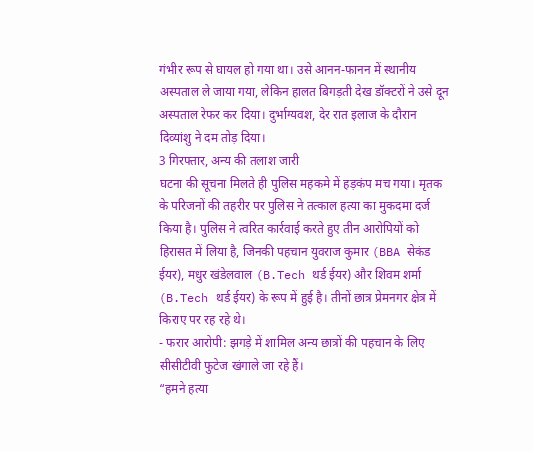गंभीर रूप से घायल हो गया था। उसे आनन-फानन में स्थानीय अस्पताल ले जाया गया, लेकिन हालत बिगड़ती देख डॉक्टरों ने उसे दून अस्पताल रेफर कर दिया। दुर्भाग्यवश, देर रात इलाज के दौरान दिव्यांशु ने दम तोड़ दिया।
3 गिरफ्तार, अन्य की तलाश जारी
घटना की सूचना मिलते ही पुलिस महकमे में हड़कंप मच गया। मृतक के परिजनों की तहरीर पर पुलिस ने तत्काल हत्या का मुकदमा दर्ज किया है। पुलिस ने त्वरित कार्रवाई करते हुए तीन आरोपियों को हिरासत में लिया है, जिनकी पहचान युवराज कुमार (BBA सेकंड ईयर), मधुर खंडेलवाल (B.Tech थर्ड ईयर) और शिवम शर्मा (B.Tech थर्ड ईयर) के रूप में हुई है। तीनों छात्र प्रेमनगर क्षेत्र में किराए पर रह रहे थे।
- फरार आरोपी: झगड़े में शामिल अन्य छात्रों की पहचान के लिए सीसीटीवी फुटेज खंगाले जा रहे हैं।
“हमने हत्या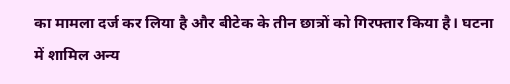का मामला दर्ज कर लिया है और बीटेक के तीन छात्रों को गिरफ्तार किया है। घटना में शामिल अन्य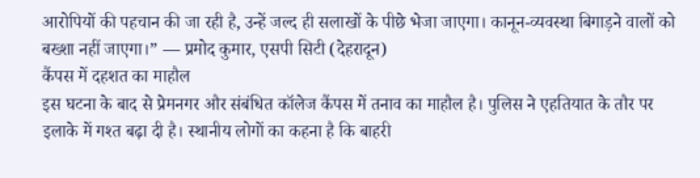आरोपियों की पहचान की जा रही है, उन्हें जल्द ही सलाखों के पीछे भेजा जाएगा। कानून-व्यवस्था बिगाड़ने वालों को बख्शा नहीं जाएगा।” — प्रमोद कुमार, एसपी सिटी (देहरादून)
कैंपस में दहशत का माहौल
इस घटना के बाद से प्रेमनगर और संबंधित कॉलेज कैंपस में तनाव का माहौल है। पुलिस ने एहतियात के तौर पर इलाके में गश्त बढ़ा दी है। स्थानीय लोगों का कहना है कि बाहरी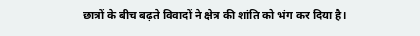छात्रों के बीच बढ़ते विवादों ने क्षेत्र की शांति को भंग कर दिया है।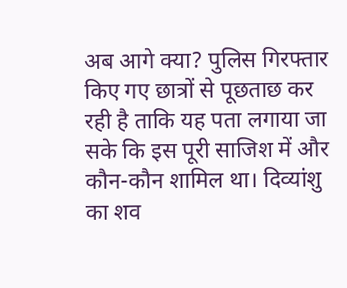अब आगे क्या? पुलिस गिरफ्तार किए गए छात्रों से पूछताछ कर रही है ताकि यह पता लगाया जा सके कि इस पूरी साजिश में और कौन-कौन शामिल था। दिव्यांशु का शव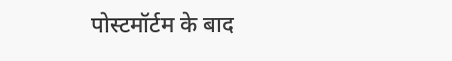पोस्टमॉर्टम के बाद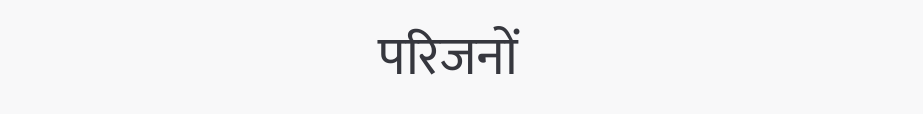परिजनों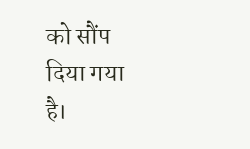को सौंप दिया गया है।